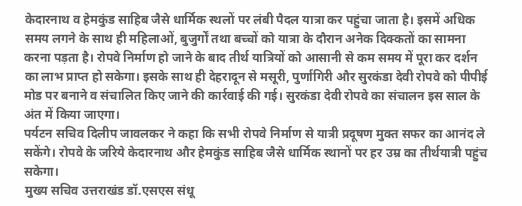केदारनाथ व हेमकुंड साहिब जैसे धार्मिक स्थलों पर लंबी पैदल यात्रा कर पहुंचा जाता है। इसमें अधिक समय लगने के साथ ही महिलाओं, बुजुर्गों तथा बच्चों को यात्रा के दौरान अनेक दिक्कतों का सामना करना पड़ता है। रोपवे निर्माण हो जाने के बाद तीर्थ यात्रियों को आसानी से कम समय में पूरा कर दर्शन का लाभ प्राप्त हो सकेगा। इसके साथ ही देहरादून से मसूरी, पुर्णागिरी और सुरकंडा देवी रोपवे को पीपीई मोड पर बनाने व संचालित किए जाने की कार्रवाई की गई। सुरकंडा देवी रोपवे का संचालन इस साल के अंत में किया जाएगा।
पर्यटन सचिव दिलीप जावलकर ने कहा कि सभी रोपवे निर्माण से यात्री प्रदूषण मुक्त सफर का आनंद ले सकेंगे। रोपवे के जरिये केदारनाथ और हेमकुंड साहिब जैसे धार्मिक स्थानों पर हर उम्र का तीर्थयात्री पहुंच सकेगा।
मुख्य सचिव उत्तराखंड डॉ.एसएस संधू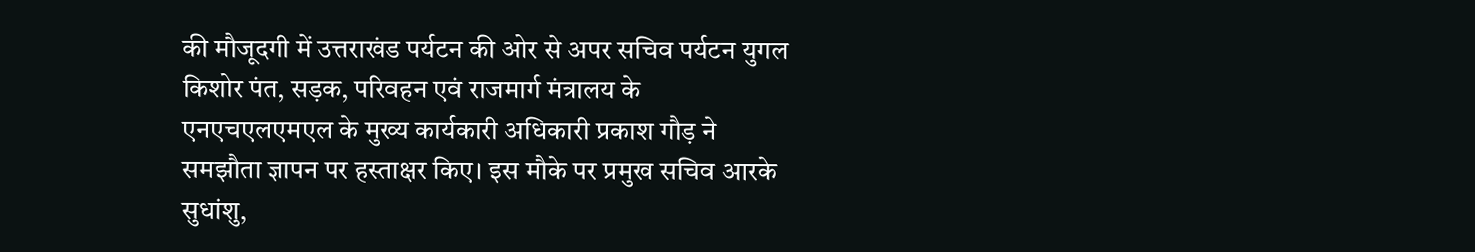की मौजूदगी में उत्तराखंड पर्यटन की ओर से अपर सचिव पर्यटन युगल किशोर पंत, सड़क, परिवहन एवं राजमार्ग मंत्रालय के एनएचएलएमएल के मुख्य कार्यकारी अधिकारी प्रकाश गौड़ ने समझौता ज्ञापन पर हस्ताक्षर किए। इस मौके पर प्रमुख सचिव आरके सुधांशु,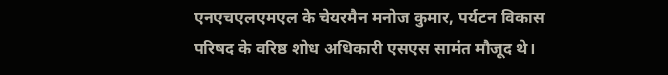एनएचएलएमएल के चेयरमैन मनोज कुमार, पर्यटन विकास परिषद के वरिष्ठ शोध अधिकारी एसएस सामंत मौजूद थे।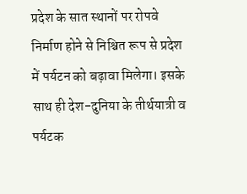प्रदेश के सात स्थानों पर रोपवे निर्माण होने से निश्चित रूप से प्रदेश में पर्यटन को बढ़ावा मिलेगा। इसके साथ ही देश-दुनिया के तीर्थयात्री व पर्यटक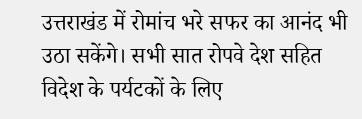उत्तराखंड में रोमांच भरे सफर का आनंद भी उठा सकेंगे। सभी सात रोपवे देश सहित विदेश के पर्यटकों के लिए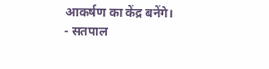आकर्षण का केंद्र बनेंगे।
- सतपाल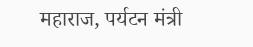महाराज, पर्यटन मंत्री